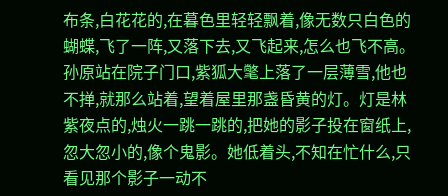布条,白花花的,在暮色里轻轻飘着,像无数只白色的蝴蝶,飞了一阵,又落下去,又飞起来,怎么也飞不高。 孙原站在院子门口,紫狐大氅上落了一层薄雪,他也不掸,就那么站着,望着屋里那盏昏黄的灯。灯是林紫夜点的,烛火一跳一跳的,把她的影子投在窗纸上,忽大忽小的,像个鬼影。她低着头,不知在忙什么,只看见那个影子一动不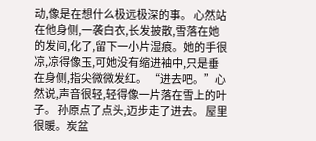动,像是在想什么极远极深的事。 心然站在他身侧,一袭白衣,长发披散,雪落在她的发间,化了,留下一小片湿痕。她的手很凉,凉得像玉,可她没有缩进袖中,只是垂在身侧,指尖微微发红。 “进去吧。”心然说,声音很轻,轻得像一片落在雪上的叶子。 孙原点了点头,迈步走了进去。 屋里很暖。炭盆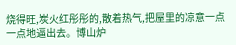烧得旺,炭火红彤彤的,散着热气,把屋里的凉意一点一点地逼出去。博山炉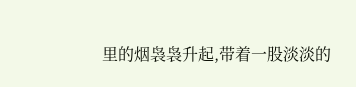里的烟袅袅升起,带着一股淡淡的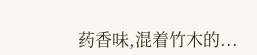药香味,混着竹木的...